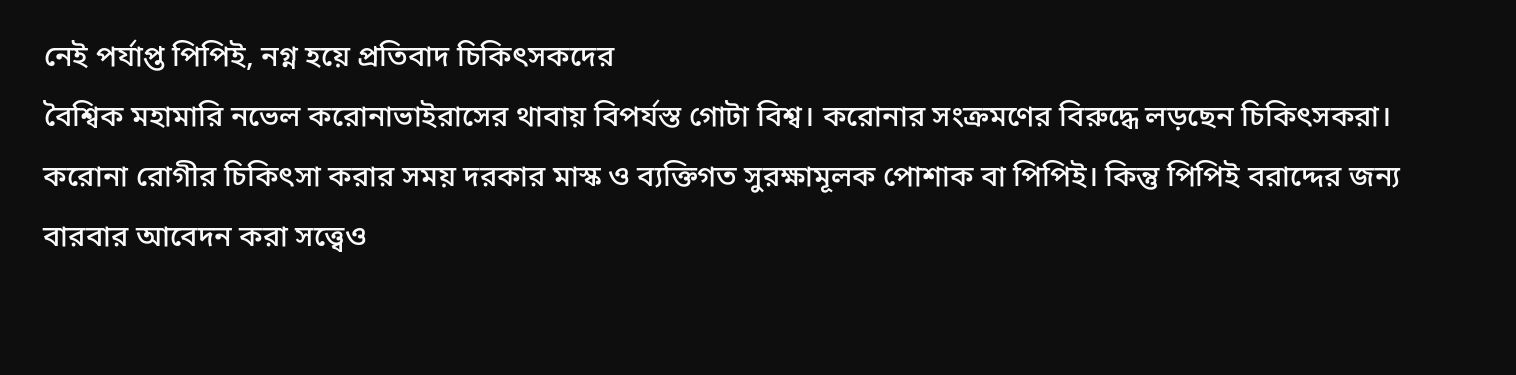নেই পর্যাপ্ত পিপিই, নগ্ন হয়ে প্রতিবাদ চিকিৎসকদের
বৈশ্বিক মহামারি নভেল করোনাভাইরাসের থাবায় বিপর্যস্ত গোটা বিশ্ব। করোনার সংক্রমণের বিরুদ্ধে লড়ছেন চিকিৎসকরা। করোনা রোগীর চিকিৎসা করার সময় দরকার মাস্ক ও ব্যক্তিগত সুরক্ষামূলক পোশাক বা পিপিই। কিন্তু পিপিই বরাদ্দের জন্য বারবার আবেদন করা সত্ত্বেও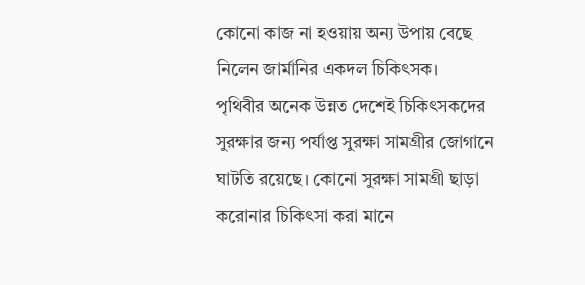কোনো কাজ না হওয়ায় অন্য উপায় বেছে নিলেন জার্মানির একদল চিকিৎসক।
পৃথিবীর অনেক উন্নত দেশেই চিকিৎসকদের সুরক্ষার জন্য পর্যাপ্ত সুরক্ষা সামগ্রীর জোগানে ঘাটতি রয়েছে। কোনো সুরক্ষা সামগ্রী ছাড়া করোনার চিকিৎসা করা মানে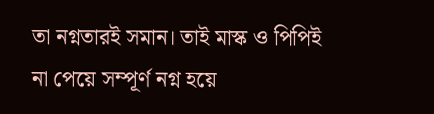তা নগ্নতারই সমান। তাই মাস্ক ও পিপিই না পেয়ে সম্পূর্ণ নগ্ন হয়ে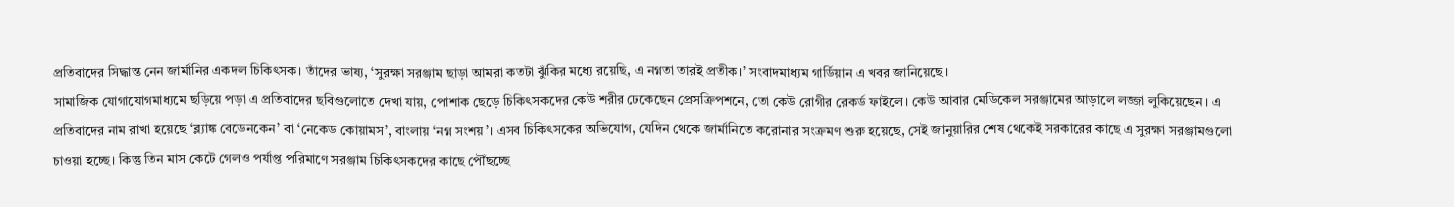প্রতিবাদের সিদ্ধান্ত নেন জার্মানির একদল চিকিৎসক। তাঁদের ভাষ্য, ‘সুরক্ষা সরঞ্জাম ছাড়া আমরা কতটা ঝুঁকির মধ্যে রয়েছি, এ নগ্নতা তারই প্রতীক।’ সংবাদমাধ্যম গার্ডিয়ান এ খবর জানিয়েছে।
সামাজিক যোগাযোগমাধ্যমে ছড়িয়ে পড়া এ প্রতিবাদের ছবিগুলোতে দেখা যায়, পোশাক ছেড়ে চিকিৎসকদের কেউ শরীর ঢেকেছেন প্রেসক্রিপশনে, তো কেউ রোগীর রেকর্ড ফাইলে। কেউ আবার মেডিকেল সরঞ্জামের আড়ালে লজ্জা লুকিয়েছেন। এ প্রতিবাদের নাম রাখা হয়েছে ‘ব্ল্যাঙ্ক বেডেনকেন’ বা ‘নেকেড কোয়ামস’, বাংলায় ‘নগ্ন সংশয়’। এসব চিকিৎসকের অভিযোগ, যেদিন থেকে জার্মানিতে করোনার সংক্রমণ শুরু হয়েছে, সেই জানুয়ারির শেষ থেকেই সরকারের কাছে এ সুরক্ষা সরঞ্জামগুলো চাওয়া হচ্ছে। কিন্তু তিন মাস কেটে গেলও পর্যাপ্ত পরিমাণে সরঞ্জাম চিকিৎসকদের কাছে পৌঁছচ্ছে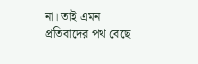না। তাই এমন প্রতিবাদের পথ বেছে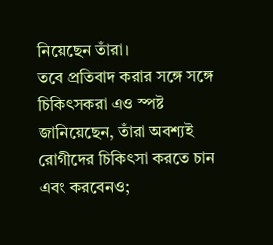নিয়েছেন তাঁরা।
তবে প্রতিবাদ করার সঙ্গে সঙ্গে চিকিৎসকরা এও স্পষ্ট জানিয়েছেন, তাঁরা অবশ্যই রোগীদের চিকিৎসা করতে চান এবং করবেনও;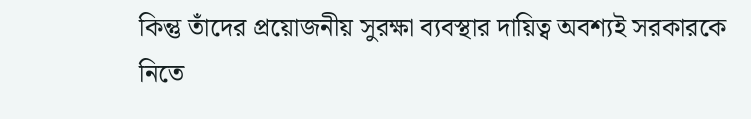কিন্তু তাঁদের প্রয়োজনীয় সুরক্ষা ব্যবস্থার দায়িত্ব অবশ্যই সরকারকে নিতে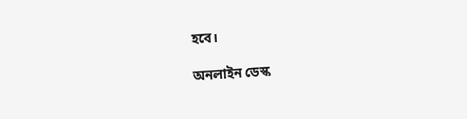হবে।

অনলাইন ডেস্ক